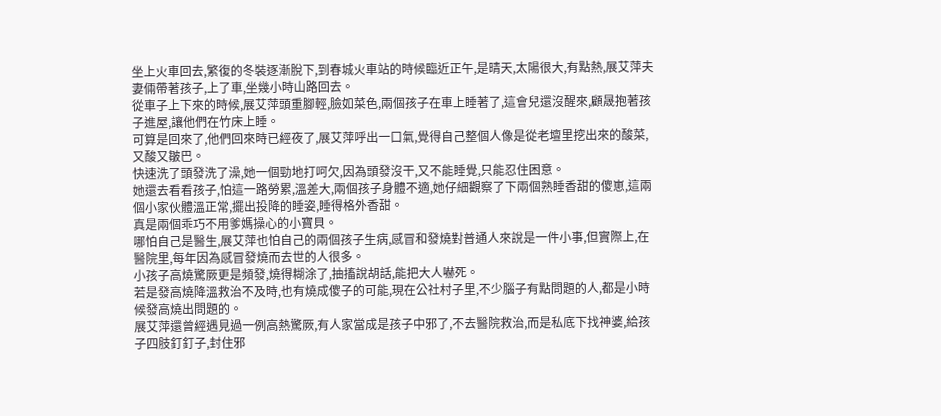坐上火車回去,繁復的冬裝逐漸脫下,到春城火車站的時候臨近正午,是晴天,太陽很大,有點熱,展艾萍夫妻倆帶著孩子,上了車,坐幾小時山路回去。
從車子上下來的時候,展艾萍頭重腳輕,臉如菜色,兩個孩子在車上睡著了,這會兒還沒醒來,顧晟抱著孩子進屋,讓他們在竹床上睡。
可算是回來了,他們回來時已經夜了,展艾萍呼出一口氣,覺得自己整個人像是從老壇里挖出來的酸菜,又酸又皺巴。
快速洗了頭發洗了澡,她一個勁地打呵欠,因為頭發沒干,又不能睡覺,只能忍住困意。
她還去看看孩子,怕這一路勞累,溫差大,兩個孩子身體不適,她仔細觀察了下兩個熟睡香甜的傻崽,這兩個小家伙體溫正常,擺出投降的睡姿,睡得格外香甜。
真是兩個乖巧不用爹媽操心的小寶貝。
哪怕自己是醫生,展艾萍也怕自己的兩個孩子生病,感冒和發燒對普通人來說是一件小事,但實際上,在醫院里,每年因為感冒發燒而去世的人很多。
小孩子高燒驚厥更是頻發,燒得糊涂了,抽搐說胡話,能把大人嚇死。
若是發高燒降溫救治不及時,也有燒成傻子的可能,現在公社村子里,不少腦子有點問題的人,都是小時候發高燒出問題的。
展艾萍還曾經遇見過一例高熱驚厥,有人家當成是孩子中邪了,不去醫院救治,而是私底下找神婆,給孩子四肢釘釘子,封住邪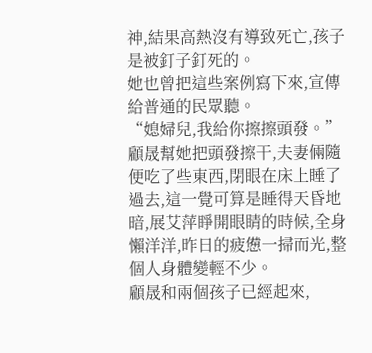神,結果高熱沒有導致死亡,孩子是被釘子釘死的。
她也曾把這些案例寫下來,宣傳給普通的民眾聽。
“媳婦兒,我給你擦擦頭發。”
顧晟幫她把頭發擦干,夫妻倆隨便吃了些東西,閉眼在床上睡了過去,這一覺可算是睡得天昏地暗,展艾萍睜開眼睛的時候,全身懶洋洋,昨日的疲憊一掃而光,整個人身體變輕不少。
顧晟和兩個孩子已經起來,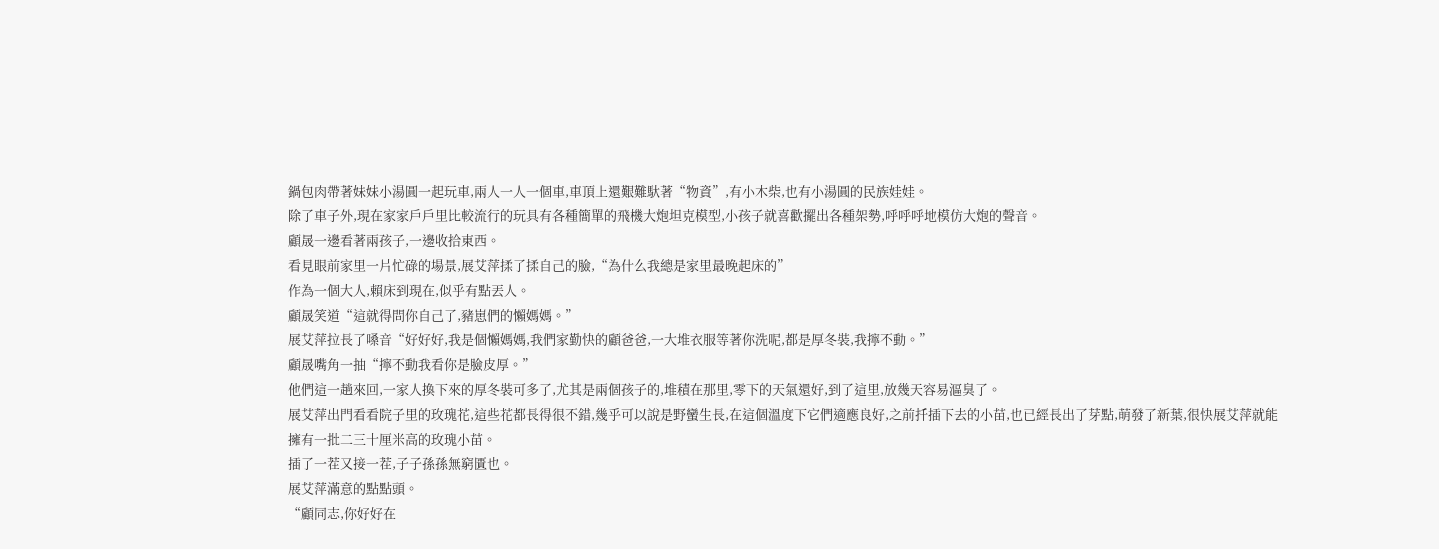鍋包肉帶著妹妹小湯圓一起玩車,兩人一人一個車,車頂上還艱難馱著“物資”,有小木柴,也有小湯圓的民族娃娃。
除了車子外,現在家家戶戶里比較流行的玩具有各種簡單的飛機大炮坦克模型,小孩子就喜歡擺出各種架勢,呼呼呼地模仿大炮的聲音。
顧晟一邊看著兩孩子,一邊收拾東西。
看見眼前家里一片忙碌的場景,展艾萍揉了揉自己的臉,“為什么我總是家里最晚起床的”
作為一個大人,賴床到現在,似乎有點丟人。
顧晟笑道“這就得問你自己了,豬崽們的懶媽媽。”
展艾萍拉長了嗓音“好好好,我是個懶媽媽,我們家勤快的顧爸爸,一大堆衣服等著你洗呢,都是厚冬裝,我擰不動。”
顧晟嘴角一抽“擰不動我看你是臉皮厚。”
他們這一趟來回,一家人換下來的厚冬裝可多了,尤其是兩個孩子的,堆積在那里,零下的天氣還好,到了這里,放幾天容易漚臭了。
展艾萍出門看看院子里的玫瑰花,這些花都長得很不錯,幾乎可以說是野蠻生長,在這個溫度下它們適應良好,之前扦插下去的小苗,也已經長出了芽點,萌發了新葉,很快展艾萍就能擁有一批二三十厘米高的玫瑰小苗。
插了一茬又接一茬,子子孫孫無窮匱也。
展艾萍滿意的點點頭。
“顧同志,你好好在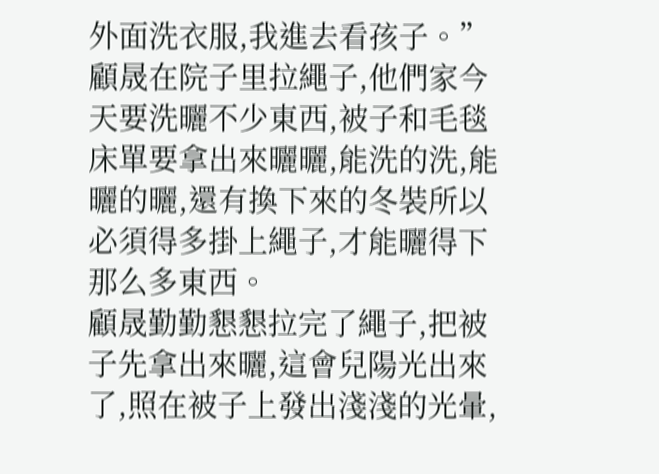外面洗衣服,我進去看孩子。”
顧晟在院子里拉繩子,他們家今天要洗曬不少東西,被子和毛毯床單要拿出來曬曬,能洗的洗,能曬的曬,還有換下來的冬裝所以必須得多掛上繩子,才能曬得下那么多東西。
顧晟勤勤懇懇拉完了繩子,把被子先拿出來曬,這會兒陽光出來了,照在被子上發出淺淺的光暈,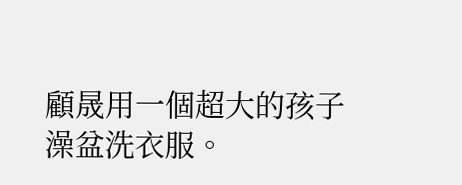顧晟用一個超大的孩子澡盆洗衣服。